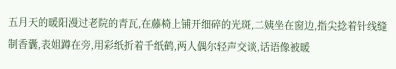五月天的暖阳漫过老院的青瓦,在藤椅上铺开细碎的光斑,二姨坐在窗边,指尖捻着针线缝制香囊,表姐蹲在旁,用彩纸折着千纸鹤,两人偶尔轻声交谈,话语像被暖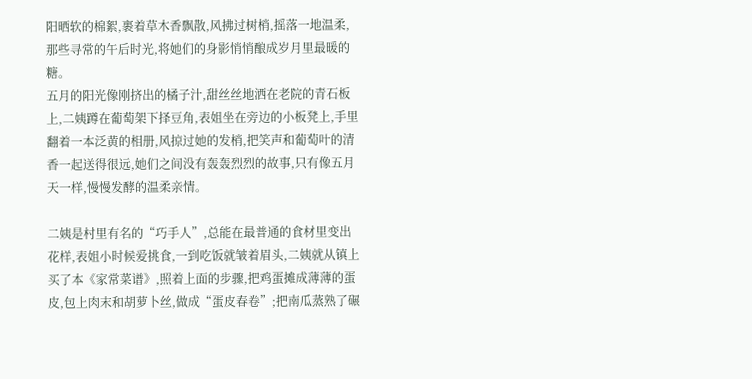阳晒软的棉絮,裹着草木香飘散,风拂过树梢,摇落一地温柔,那些寻常的午后时光,将她们的身影悄悄酿成岁月里最暖的糖。
五月的阳光像刚挤出的橘子汁,甜丝丝地洒在老院的青石板上,二姨蹲在葡萄架下择豆角,表姐坐在旁边的小板凳上,手里翻着一本泛黄的相册,风掠过她的发梢,把笑声和葡萄叶的清香一起送得很远,她们之间没有轰轰烈烈的故事,只有像五月天一样,慢慢发酵的温柔亲情。

二姨是村里有名的“巧手人”,总能在最普通的食材里变出花样,表姐小时候爱挑食,一到吃饭就皱着眉头,二姨就从镇上买了本《家常菜谱》,照着上面的步骤,把鸡蛋摊成薄薄的蛋皮,包上肉末和胡萝卜丝,做成“蛋皮春卷”;把南瓜蒸熟了碾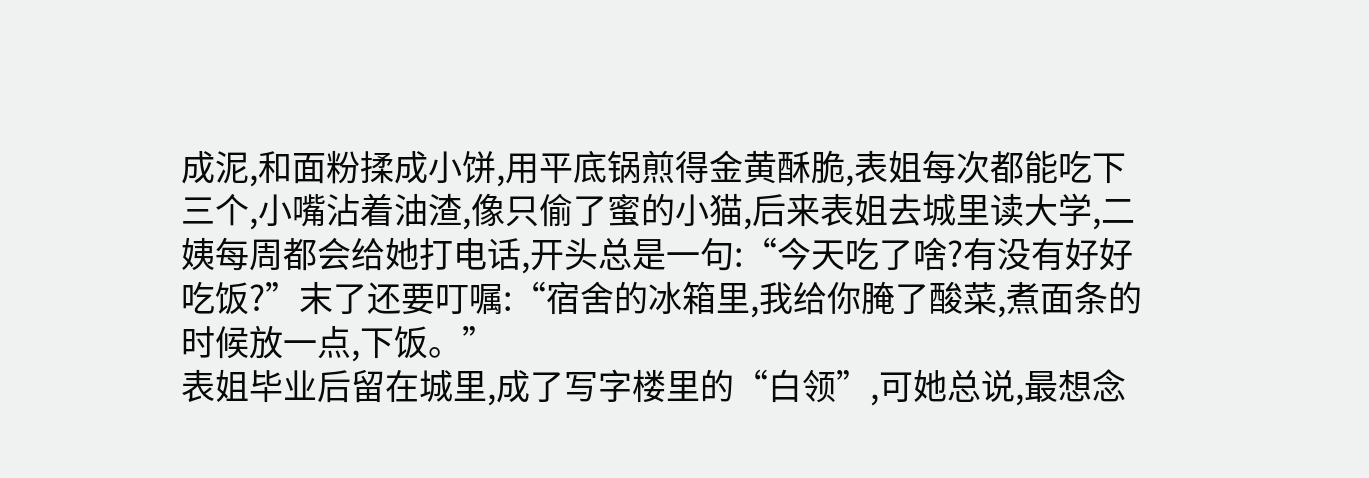成泥,和面粉揉成小饼,用平底锅煎得金黄酥脆,表姐每次都能吃下三个,小嘴沾着油渣,像只偷了蜜的小猫,后来表姐去城里读大学,二姨每周都会给她打电话,开头总是一句:“今天吃了啥?有没有好好吃饭?”末了还要叮嘱:“宿舍的冰箱里,我给你腌了酸菜,煮面条的时候放一点,下饭。”
表姐毕业后留在城里,成了写字楼里的“白领”,可她总说,最想念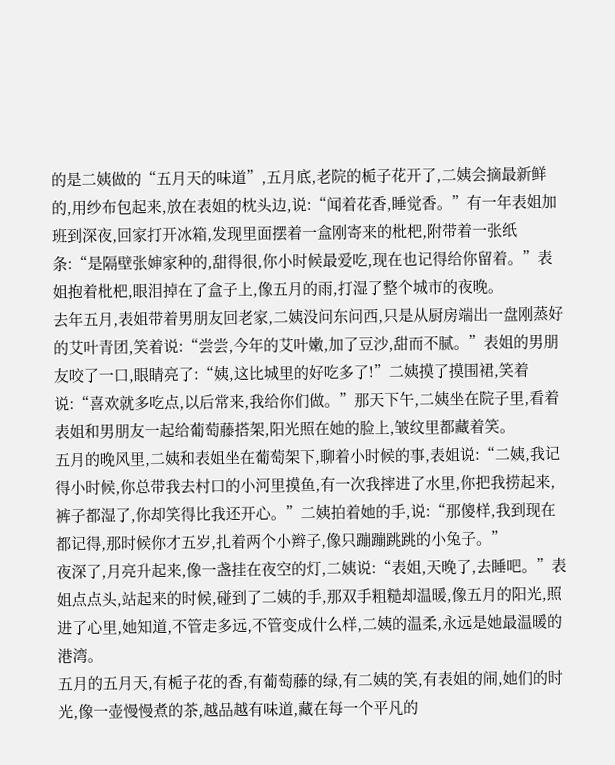的是二姨做的“五月天的味道”,五月底,老院的栀子花开了,二姨会摘最新鲜的,用纱布包起来,放在表姐的枕头边,说:“闻着花香,睡觉香。”有一年表姐加班到深夜,回家打开冰箱,发现里面摆着一盒刚寄来的枇杷,附带着一张纸条:“是隔壁张婶家种的,甜得很,你小时候最爱吃,现在也记得给你留着。”表姐抱着枇杷,眼泪掉在了盒子上,像五月的雨,打湿了整个城市的夜晚。
去年五月,表姐带着男朋友回老家,二姨没问东问西,只是从厨房端出一盘刚蒸好的艾叶青团,笑着说:“尝尝,今年的艾叶嫩,加了豆沙,甜而不腻。”表姐的男朋友咬了一口,眼睛亮了:“姨,这比城里的好吃多了!”二姨摸了摸围裙,笑着说:“喜欢就多吃点,以后常来,我给你们做。”那天下午,二姨坐在院子里,看着表姐和男朋友一起给葡萄藤搭架,阳光照在她的脸上,皱纹里都藏着笑。
五月的晚风里,二姨和表姐坐在葡萄架下,聊着小时候的事,表姐说:“二姨,我记得小时候,你总带我去村口的小河里摸鱼,有一次我摔进了水里,你把我捞起来,裤子都湿了,你却笑得比我还开心。”二姨拍着她的手,说:“那傻样,我到现在都记得,那时候你才五岁,扎着两个小辫子,像只蹦蹦跳跳的小兔子。”
夜深了,月亮升起来,像一盏挂在夜空的灯,二姨说:“表姐,天晚了,去睡吧。”表姐点点头,站起来的时候,碰到了二姨的手,那双手粗糙却温暖,像五月的阳光,照进了心里,她知道,不管走多远,不管变成什么样,二姨的温柔,永远是她最温暖的港湾。
五月的五月天,有栀子花的香,有葡萄藤的绿,有二姨的笑,有表姐的闹,她们的时光,像一壶慢慢煮的茶,越品越有味道,藏在每一个平凡的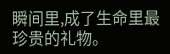瞬间里,成了生命里最珍贵的礼物。